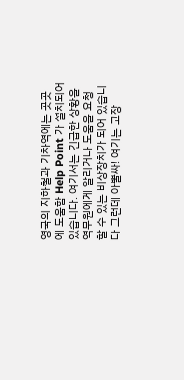영국의 지하철과 기차역에는 곳곳에 도움함 Help Point 가 설치되어 있습니다. 여기서는 긴급한 상황을 역무원에게 알리거나 도움을 요청할 수 있는 비상장치가 되어 있습니다 그런데 아뿔싸! 여기는 고장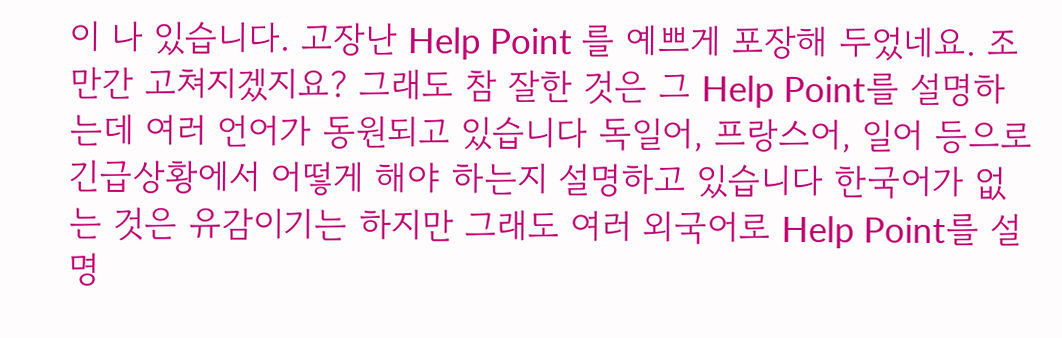이 나 있습니다. 고장난 Help Point 를 예쁘게 포장해 두었네요. 조만간 고쳐지겠지요? 그래도 참 잘한 것은 그 Help Point를 설명하는데 여러 언어가 동원되고 있습니다 독일어, 프랑스어, 일어 등으로 긴급상황에서 어떻게 해야 하는지 설명하고 있습니다 한국어가 없는 것은 유감이기는 하지만 그래도 여러 외국어로 Help Point를 설명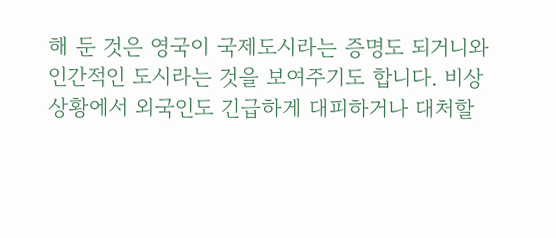해 둔 것은 영국이 국제도시라는 증명도 되거니와 인간적인 도시라는 것을 보여주기도 합니다. 비상상황에서 외국인도 긴급하게 대피하거나 대처할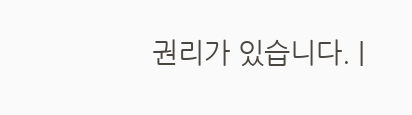권리가 있습니다. |